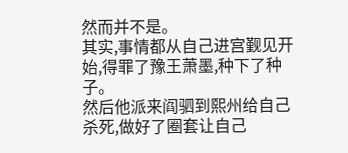然而并不是。
其实,事情都从自己进宫觐见开始,得罪了豫王萧墨,种下了种子。
然后他派来阎驷到熙州给自己杀死,做好了圈套让自己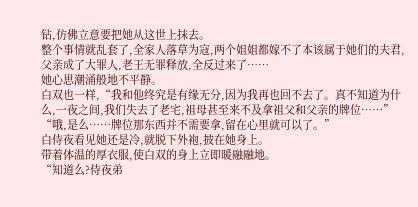钻,仿佛立意要把她从这世上抹去。
整个事情就乱套了,全家人落草为寇,两个姐姐都嫁不了本该属于她们的夫君,父亲成了大罪人,老王无罪释放,全反过来了……
她心思潮涌般地不平静。
白双也一样,“我和他终究是有缘无分,因为我再也回不去了。真不知道为什么,一夜之间,我们失去了老宅,祖母甚至来不及拿祖父和父亲的牌位……”
“哦,是么……牌位那东西并不需要拿,留在心里就可以了。”
白侍夜看见她还是冷,就脱下外袍,披在她身上。
带着体温的厚衣服,使白双的身上立即暖融融地。
“知道么?侍夜弟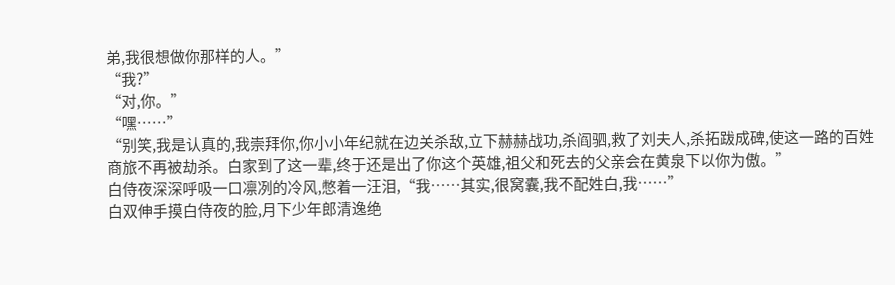弟,我很想做你那样的人。”
“我?”
“对,你。”
“嘿……”
“别笑,我是认真的,我崇拜你,你小小年纪就在边关杀敌,立下赫赫战功,杀阎驷,救了刘夫人,杀拓跋成碑,使这一路的百姓商旅不再被劫杀。白家到了这一辈,终于还是出了你这个英雄,祖父和死去的父亲会在黄泉下以你为傲。”
白侍夜深深呼吸一口凛冽的冷风,憋着一汪泪,“我……其实,很窝囊,我不配姓白,我……”
白双伸手摸白侍夜的脸,月下少年郎清逸绝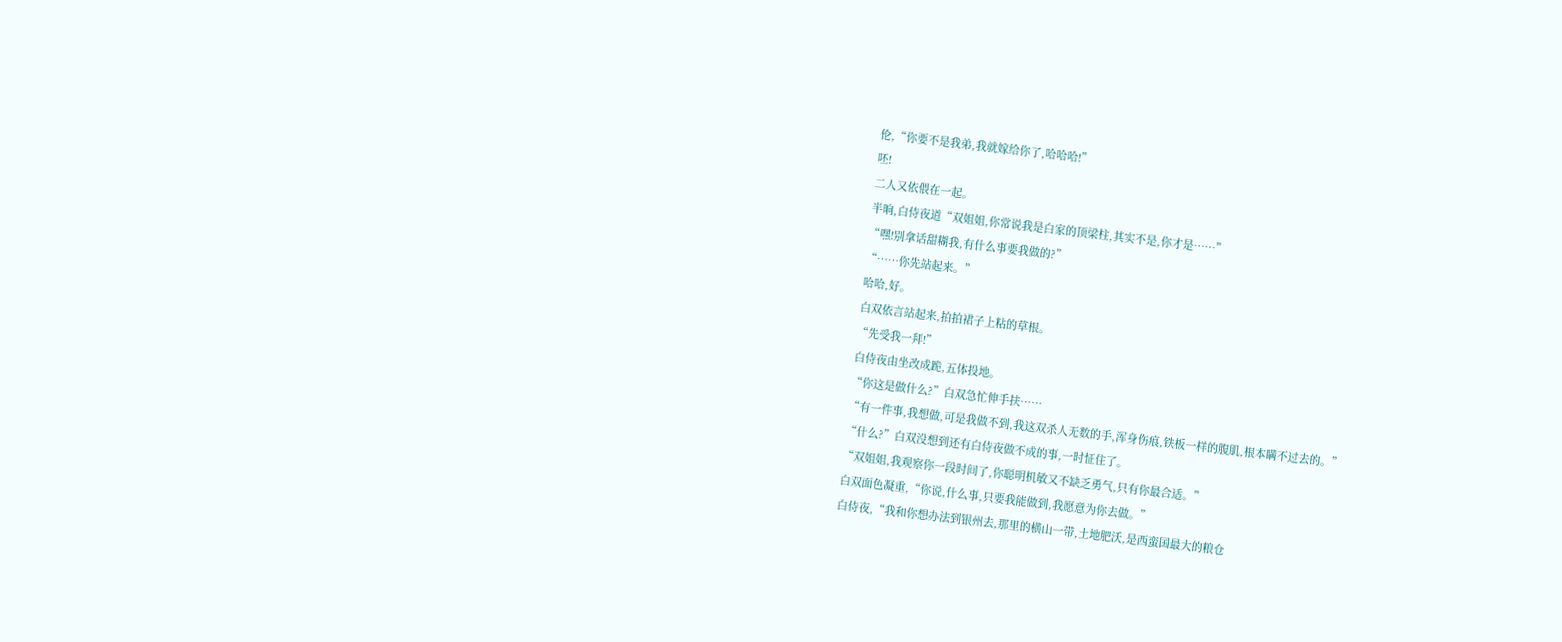伦,“你要不是我弟,我就嫁给你了,哈哈哈!”
呸!
二人又依偎在一起。
半晌,白侍夜道“双姐姐,你常说我是白家的顶梁柱,其实不是,你才是……”
“嘿!别拿话甜糊我,有什么事要我做的?”
“……你先站起来。”
哈哈,好。
白双依言站起来,拍拍裙子上粘的草根。
“先受我一拜!”
白侍夜由坐改成跪,五体投地。
“你这是做什么?”白双急忙伸手扶……
“有一件事,我想做,可是我做不到,我这双杀人无数的手,浑身伤痕,铁板一样的腹肌,根本瞒不过去的。”
“什么?”白双没想到还有白侍夜做不成的事,一时怔住了。
“双姐姐,我观察你一段时间了,你聪明机敏又不缺乏勇气,只有你最合适。”
白双面色凝重,“你说,什么事,只要我能做到,我愿意为你去做。”
白侍夜,“我和你想办法到银州去,那里的横山一带,土地肥沃,是西蛮国最大的粮仓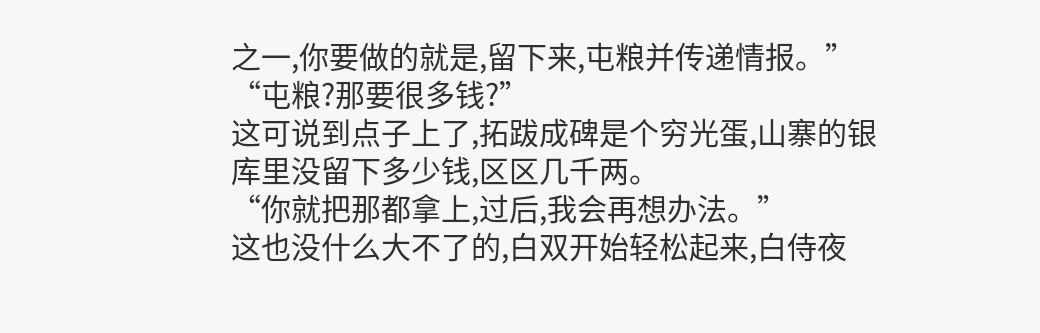之一,你要做的就是,留下来,屯粮并传递情报。”
“屯粮?那要很多钱?”
这可说到点子上了,拓跋成碑是个穷光蛋,山寨的银库里没留下多少钱,区区几千两。
“你就把那都拿上,过后,我会再想办法。”
这也没什么大不了的,白双开始轻松起来,白侍夜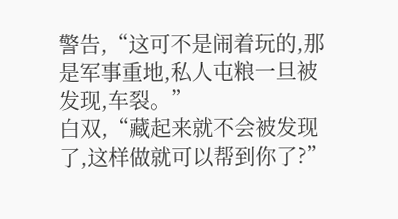警告,“这可不是闹着玩的,那是军事重地,私人屯粮一旦被发现,车裂。”
白双,“藏起来就不会被发现了,这样做就可以帮到你了?”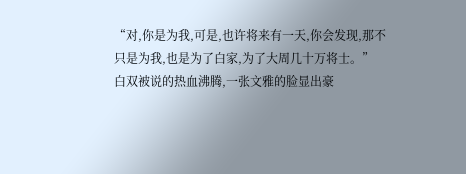“对,你是为我,可是,也许将来有一天,你会发现,那不只是为我,也是为了白家,为了大周几十万将士。”
白双被说的热血沸腾,一张文雅的脸显出豪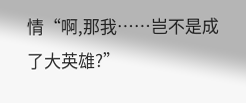情“啊,那我……岂不是成了大英雄?”